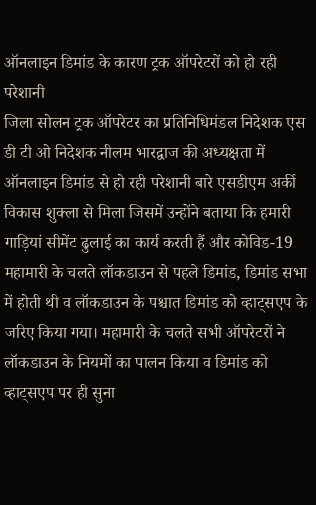ऑनलाइन डिमांड के कारण ट्रक ऑपरेटरों को हो रही परेशानी
जिला सोलन ट्रक ऑपरेटर का प्रतिनिधिमंडल निदेशक एस डी टी ओ निदेशक नीलम भारद्वाज की अध्यक्षता में ऑनलाइन डिमांड से हो रही परेशानी बारे एसडीएम अर्की विकास शुक्ला से मिला जिसमें उन्होंने बताया कि हमारी गाड़ियां सीमेंट ढुलाई का कार्य करती हैं और कोविड-19 महामारी के चलते लॉकडाउन से पहले डिमांड, डिमांड सभा में होती थी व लॉकडाउन के पश्चात डिमांड को व्हाट्सएप के जरिए किया गया। महामारी के चलते सभी ऑपरेटरों ने लॉकडाउन के नियमों का पालन किया व डिमांड को व्हाट्सएप पर ही सुना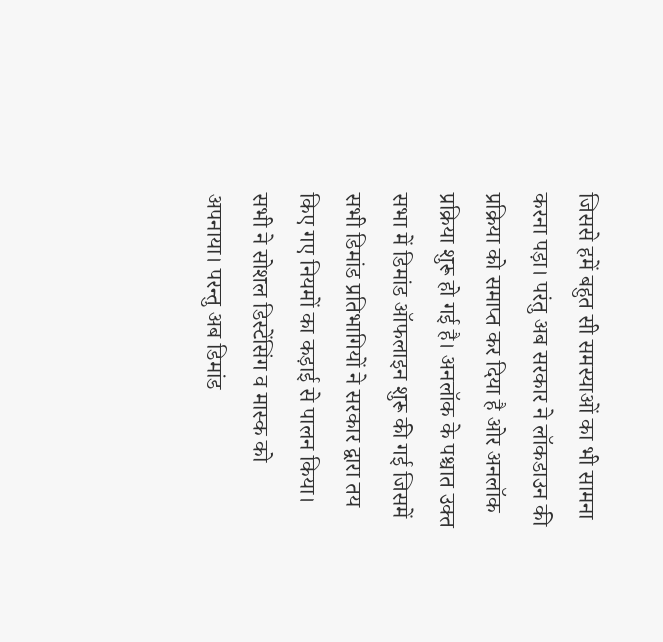जिससे हमें बहुत सी समस्याओं का भी सामना करना पड़ा। परंतु अब सरकार ने लॉकडाउन की प्रक्रिया को समाप्त कर दिया है ओर अनलॉक प्रक्रिया शुरू हो गई है। अनलॉक के पश्चात उक्त सभा में डिमांड ऑफलाइन शुरू की गई जिसमें सभी डिमांड प्रतिभागियों ने सरकार द्वारा तय किए गए नियमों का कड़ाई से पालन किया। सभी ने सोशल डिस्टेंसिंग व मास्क को अपनाया। परन्तु अब डिमांड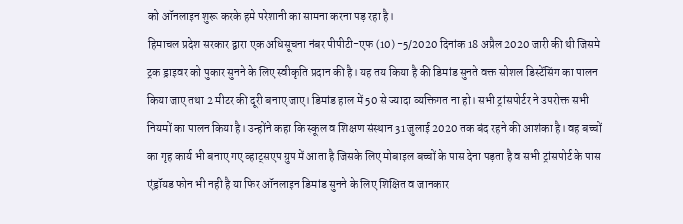को ऑनलाइन शुरू करके हमे परेशानी का सामना करना पड़ रहा है।
हिमाचल प्रदेश सरकार द्वारा एक अधिसूचना नंबर पीपीटी-एफ (10) -5/2020 दिनांक 18 अप्रैल 2020 जारी की थी जिसमे ट्रक ड्राइवर को पुकार सुनने के लिए स्वीकृति प्रदान की है। यह तय किया है की डिमांड सुनते वक्त सोशल डिस्टेंसिंग का पालन किया जाए तथा 2 मीटर की दूरी बनाए जाए। डिमांड हाल में 50 से ज्यादा व्यक्तिगत ना हो। सभी ट्रांसपोर्टर ने उपरोक्त सभी नियमों का पालन किया है। उन्होंने कहा कि स्कूल व शिक्षण संस्थान 31 जुलाई 2020 तक बंद रहने की आशंका है। वह बच्चों का गृह कार्य भी बनाए गए व्हाट्सएप ग्रुप में आता है जिसके लिए मोबाइल बच्चों के पास देना पड़ता है व सभी ट्रांसपोर्ट के पास एंड्रॉयड फोन भी नही है या फिर ऑनलाइन डिमांड सुनने के लिए शिक्षित व जानकार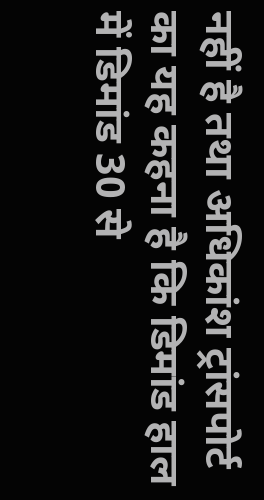नहीं है तथा अधिकांश ट्रांसपोर्ट का यह कहना है कि डिमांड हाल में डिमांड 30 से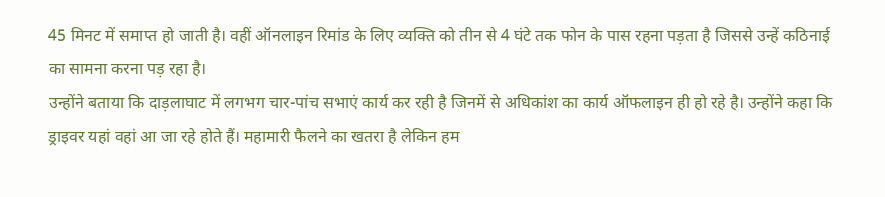45 मिनट में समाप्त हो जाती है। वहीं ऑनलाइन रिमांड के लिए व्यक्ति को तीन से 4 घंटे तक फोन के पास रहना पड़ता है जिससे उन्हें कठिनाई का सामना करना पड़ रहा है।
उन्होंने बताया कि दाड़लाघाट में लगभग चार-पांच सभाएं कार्य कर रही है जिनमें से अधिकांश का कार्य ऑफलाइन ही हो रहे है। उन्होंने कहा कि ड्राइवर यहां वहां आ जा रहे होते हैं। महामारी फैलने का खतरा है लेकिन हम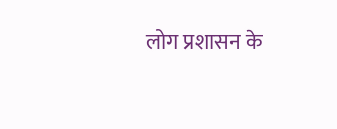लोग प्रशासन के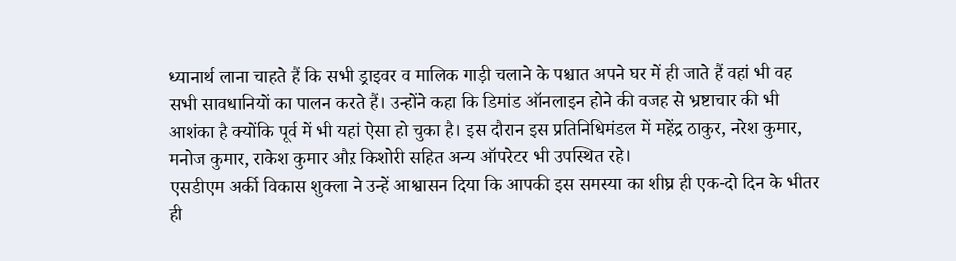ध्यानार्थ लाना चाहते हैं कि सभी ड्राइवर व मालिक गाड़ी चलाने के पश्चात अपने घर में ही जाते हैं वहां भी वह सभी सावधानियों का पालन करते हैं। उन्होंने कहा कि डिमांड ऑनलाइन होने की वजह से भ्रष्टाचार की भी आशंका है क्योंकि पूर्व में भी यहां ऐसा हो चुका है। इस दौरान इस प्रतिनिधिमंडल में महेंद्र ठाकुर, नरेश कुमार, मनोज कुमार, राकेश कुमार औऱ किशोरी सहित अन्य ऑपरेटर भी उपस्थित रहे।
एसडीएम अर्की विकास शुक्ला ने उन्हें आश्वासन दिया कि आपकी इस समस्या का शीघ्र ही एक-दो दिन के भीतर ही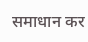समाधान कर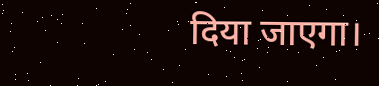दिया जाएगा।